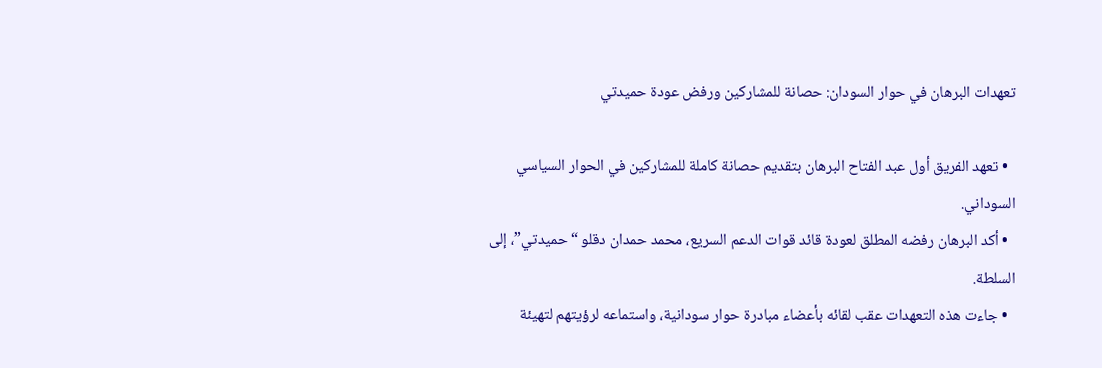تعهدات البرهان في حوار السودان: حصانة للمشاركين ورفض عودة حميدتي

  • تعهد الفريق أول عبد الفتاح البرهان بتقديم حصانة كاملة للمشاركين في الحوار السياسي السوداني.
  • أكد البرهان رفضه المطلق لعودة قائد قوات الدعم السريع، محمد حمدان دقلو “حميدتي”، إلى السلطة.
  • جاءت هذه التعهدات عقب لقائه بأعضاء مبادرة حوار سودانية، واستماعه لرؤيتهم لتهيئة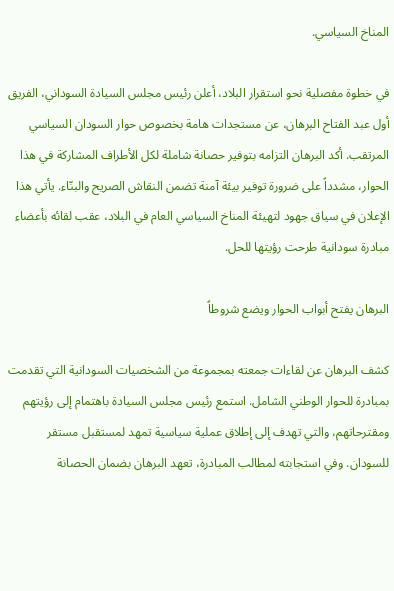المناخ السياسي.

في خطوة مفصلية نحو استقرار البلاد، أعلن رئيس مجلس السيادة السوداني، الفريق أول عبد الفتاح البرهان، عن مستجدات هامة بخصوص حوار السودان السياسي المرتقب. أكد البرهان التزامه بتوفير حصانة شاملة لكل الأطراف المشاركة في هذا الحوار، مشدداً على ضرورة توفير بيئة آمنة تضمن النقاش الصريح والبنّاء. يأتي هذا الإعلان في سياق جهود لتهيئة المناخ السياسي العام في البلاد، عقب لقائه بأعضاء مبادرة سودانية طرحت رؤيتها للحل.

البرهان يفتح أبواب الحوار ويضع شروطاً

كشف البرهان عن لقاءات جمعته بمجموعة من الشخصيات السودانية التي تقدمت بمبادرة للحوار الوطني الشامل. استمع رئيس مجلس السيادة باهتمام إلى رؤيتهم ومقترحاتهم، والتي تهدف إلى إطلاق عملية سياسية تمهد لمستقبل مستقر للسودان. وفي استجابته لمطالب المبادرة، تعهد البرهان بضمان الحصانة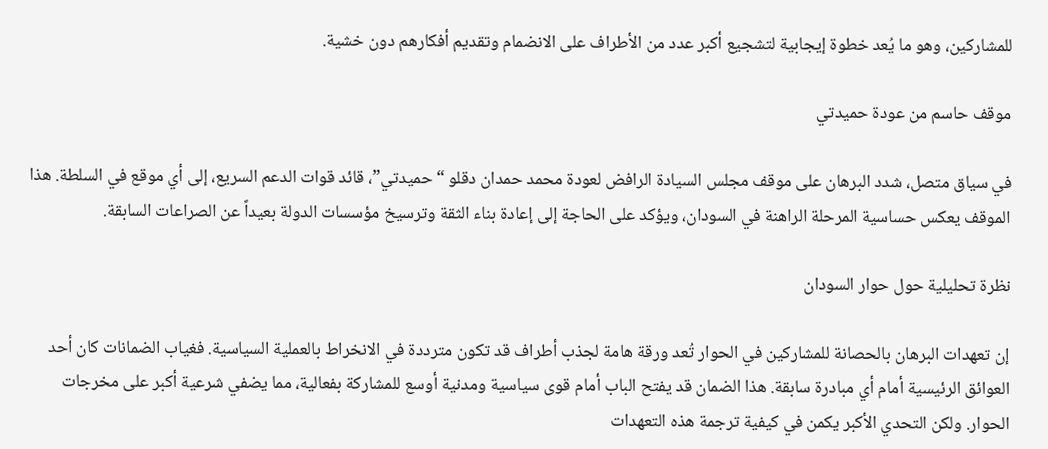للمشاركين، وهو ما يُعد خطوة إيجابية لتشجيع أكبر عدد من الأطراف على الانضمام وتقديم أفكارهم دون خشية.

موقف حاسم من عودة حميدتي

في سياق متصل، شدد البرهان على موقف مجلس السيادة الرافض لعودة محمد حمدان دقلو “حميدتي”، قائد قوات الدعم السريع، إلى أي موقع في السلطة. هذا الموقف يعكس حساسية المرحلة الراهنة في السودان، ويؤكد على الحاجة إلى إعادة بناء الثقة وترسيخ مؤسسات الدولة بعيداً عن الصراعات السابقة.

نظرة تحليلية حول حوار السودان

إن تعهدات البرهان بالحصانة للمشاركين في الحوار تُعد ورقة هامة لجذب أطراف قد تكون مترددة في الانخراط بالعملية السياسية. فغياب الضمانات كان أحد العوائق الرئيسية أمام أي مبادرة سابقة. هذا الضمان قد يفتح الباب أمام قوى سياسية ومدنية أوسع للمشاركة بفعالية، مما يضفي شرعية أكبر على مخرجات الحوار. ولكن التحدي الأكبر يكمن في كيفية ترجمة هذه التعهدات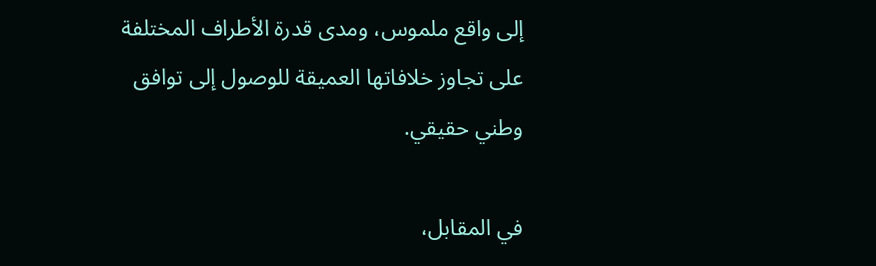إلى واقع ملموس، ومدى قدرة الأطراف المختلفة على تجاوز خلافاتها العميقة للوصول إلى توافق وطني حقيقي.

في المقابل،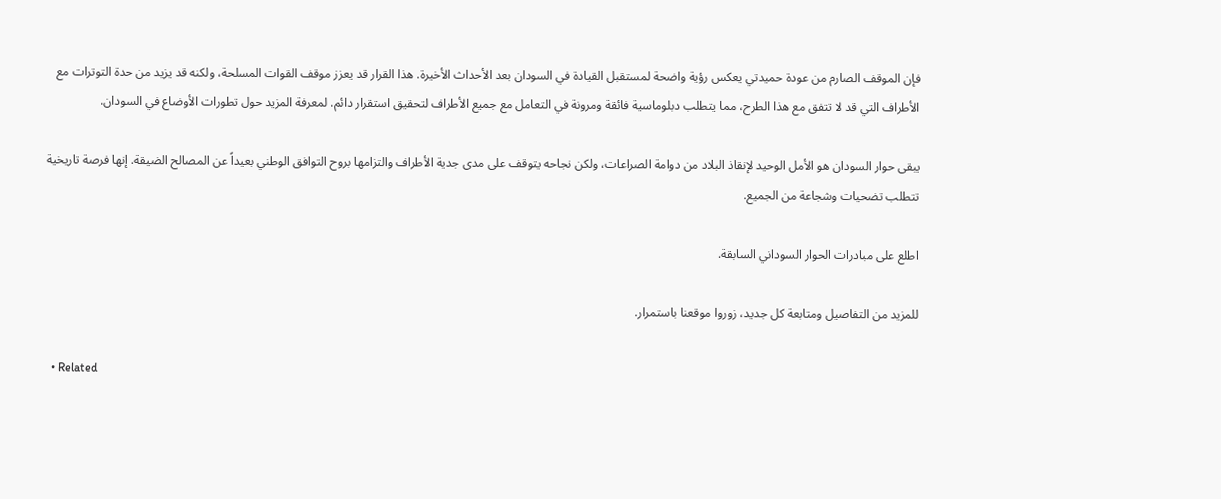فإن الموقف الصارم من عودة حميدتي يعكس رؤية واضحة لمستقبل القيادة في السودان بعد الأحداث الأخيرة. هذا القرار قد يعزز موقف القوات المسلحة، ولكنه قد يزيد من حدة التوترات مع الأطراف التي قد لا تتفق مع هذا الطرح، مما يتطلب دبلوماسية فائقة ومرونة في التعامل مع جميع الأطراف لتحقيق استقرار دائم. لمعرفة المزيد حول تطورات الأوضاع في السودان.

يبقى حوار السودان هو الأمل الوحيد لإنقاذ البلاد من دوامة الصراعات، ولكن نجاحه يتوقف على مدى جدية الأطراف والتزامها بروح التوافق الوطني بعيداً عن المصالح الضيقة. إنها فرصة تاريخية تتطلب تضحيات وشجاعة من الجميع.

اطلع على مبادرات الحوار السوداني السابقة.

للمزيد من التفاصيل ومتابعة كل جديد، زوروا موقعنا باستمرار.

  • Related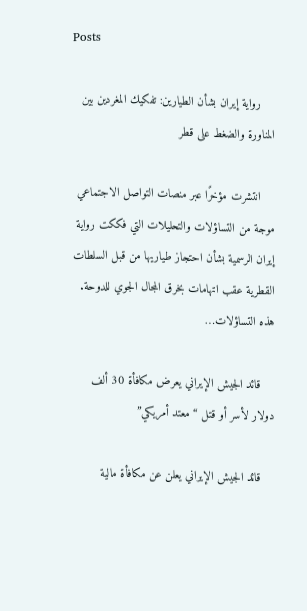Posts

    رواية إيران بشأن الطيارين: تفكيك المغردين بين المناورة والضغط على قطر

    انتشرت مؤخرًا عبر منصات التواصل الاجتماعي موجة من التساؤلات والتحليلات التي فككت رواية إيران الرسمية بشأن احتجاز طياريها من قبل السلطات القطرية عقب اتهامات بخرق المجال الجوي للدوحة. هذه التساؤلات…

    قائد الجيش الإيراني يعرض مكافأة 30 ألف دولار لأسر أو قتل “معتد أمريكي”

    قائد الجيش الإيراني يعلن عن مكافأة مالية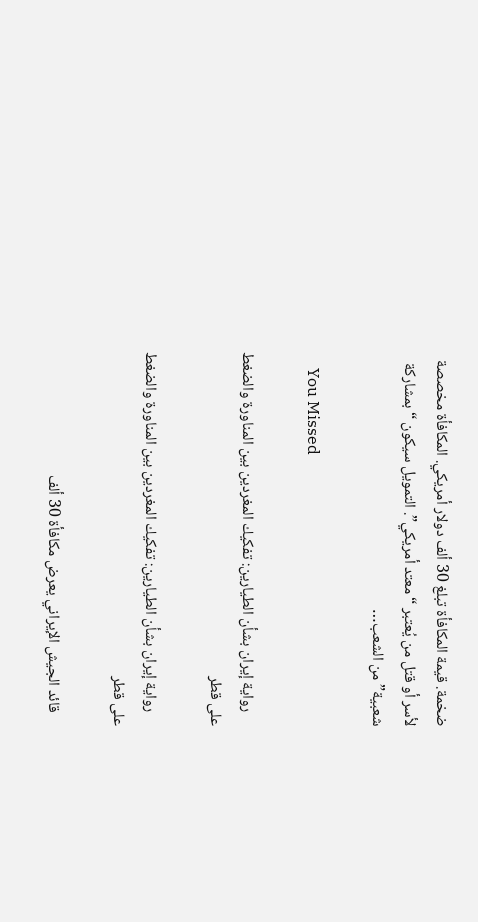ضخمة. قيمة المكافأة تبلغ 30 ألف دولار أمريكي. المكافأة مخصصة لأسر أو قتل من يُعتبر “معتد أمريكي”. التمويل سيكون “بمشاركة شعبية” من الشعب…

    You Missed

    رواية إيران بشأن الطيارين: تفكيك المغردين بين المناورة والضغط على قطر

    رواية إيران بشأن الطيارين: تفكيك المغردين بين المناورة والضغط على قطر

    قائد الجيش الإيراني يعرض مكافأة 30 ألف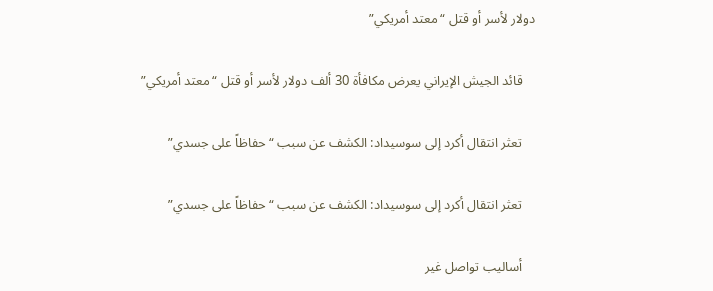دولار لأسر أو قتل “معتد أمريكي”

    قائد الجيش الإيراني يعرض مكافأة 30 ألف دولار لأسر أو قتل “معتد أمريكي”

    تعثر انتقال أكرد إلى سوسيداد: الكشف عن سبب “حفاظاً على جسدي”

    تعثر انتقال أكرد إلى سوسيداد: الكشف عن سبب “حفاظاً على جسدي”

    أساليب تواصل غير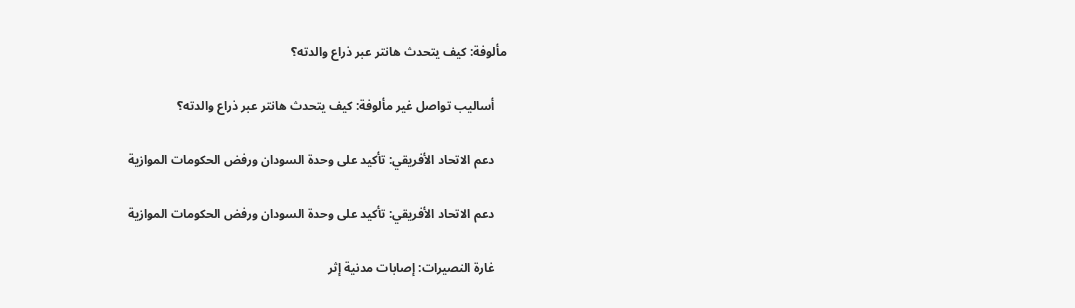مألوفة: كيف يتحدث هانتر عبر ذراع والدته؟

    أساليب تواصل غير مألوفة: كيف يتحدث هانتر عبر ذراع والدته؟

    دعم الاتحاد الأفريقي: تأكيد على وحدة السودان ورفض الحكومات الموازية

    دعم الاتحاد الأفريقي: تأكيد على وحدة السودان ورفض الحكومات الموازية

    غارة النصيرات: إصابات مدنية إثر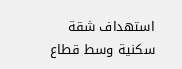استهداف شقة سكنية وسط قطاع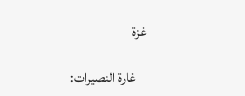غزة

    غارة النصيرات: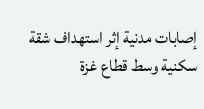إصابات مدنية إثر استهداف شقة سكنية وسط قطاع غزة